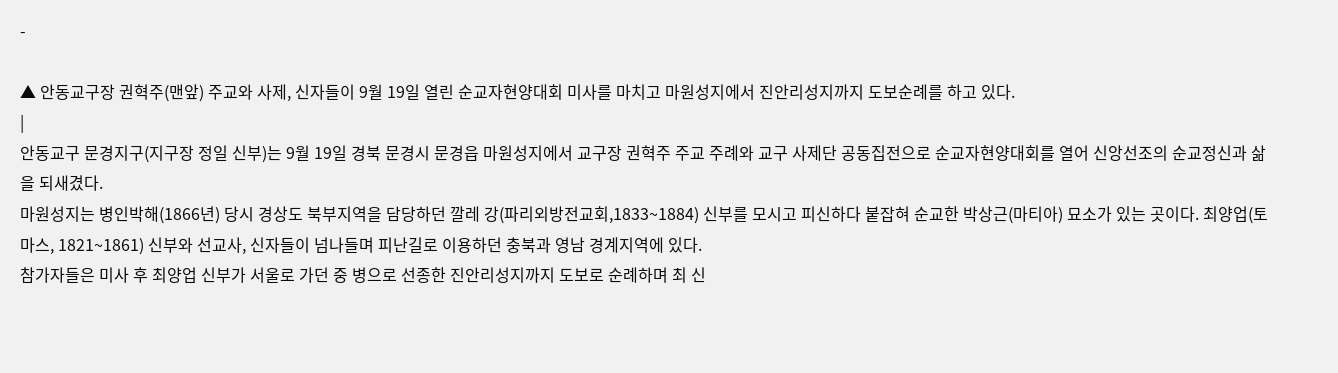-

▲ 안동교구장 권혁주(맨앞) 주교와 사제, 신자들이 9월 19일 열린 순교자현양대회 미사를 마치고 마원성지에서 진안리성지까지 도보순례를 하고 있다.
|
안동교구 문경지구(지구장 정일 신부)는 9월 19일 경북 문경시 문경읍 마원성지에서 교구장 권혁주 주교 주례와 교구 사제단 공동집전으로 순교자현양대회를 열어 신앙선조의 순교정신과 삶을 되새겼다.
마원성지는 병인박해(1866년) 당시 경상도 북부지역을 담당하던 깔레 강(파리외방전교회,1833~1884) 신부를 모시고 피신하다 붙잡혀 순교한 박상근(마티아) 묘소가 있는 곳이다. 최양업(토마스, 1821~1861) 신부와 선교사, 신자들이 넘나들며 피난길로 이용하던 충북과 영남 경계지역에 있다.
참가자들은 미사 후 최양업 신부가 서울로 가던 중 병으로 선종한 진안리성지까지 도보로 순례하며 최 신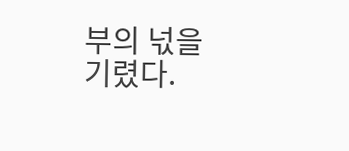부의 넋을 기렸다.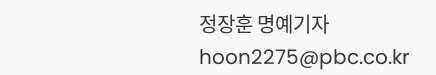정장훈 명예기자
hoon2275@pbc.co.kr